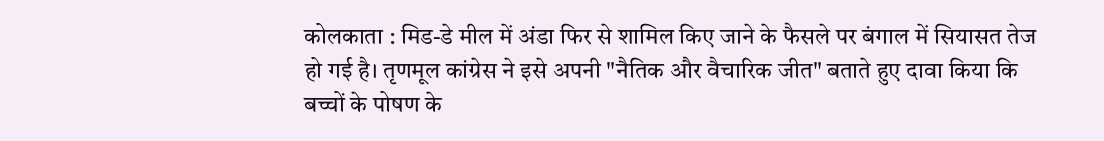कोलकाता : मिड-डे मील में अंडा फिर से शामिल किए जाने के फैसले पर बंगाल में सियासत तेज हो गई है। तृणमूल कांग्रेस ने इसे अपनी "नैतिक और वैचारिक जीत" बताते हुए दावा किया कि बच्चों के पोषण के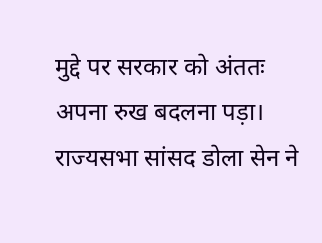मुद्दे पर सरकार को अंततः अपना रुख बदलना पड़ा।
राज्यसभा सांसद डोला सेन ने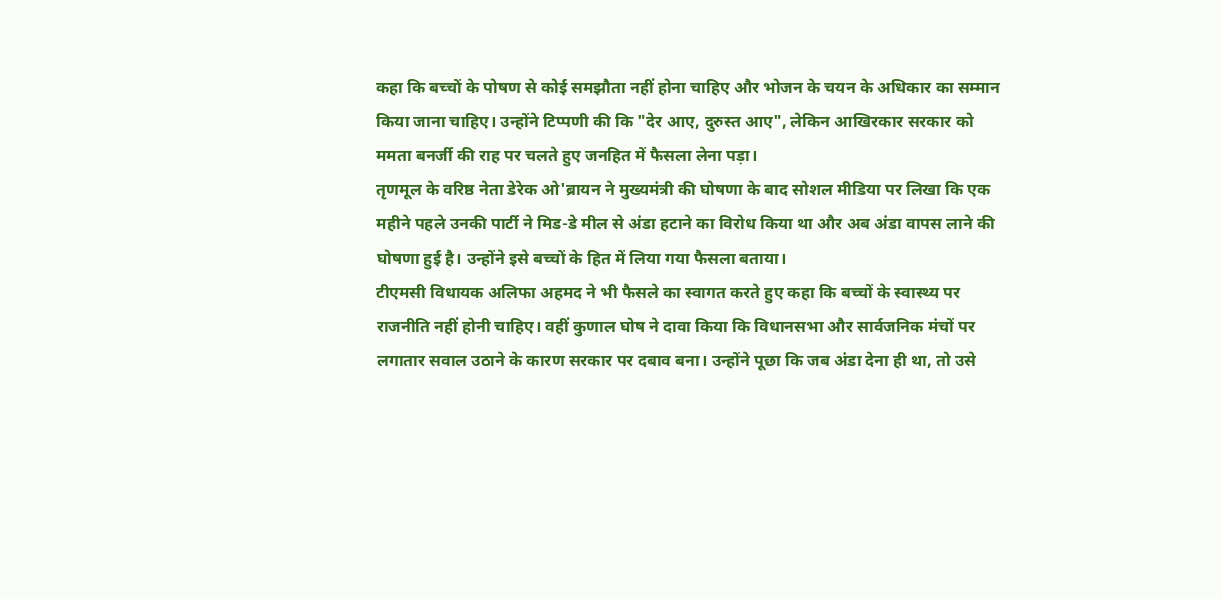कहा कि बच्चों के पोषण से कोई समझौता नहीं होना चाहिए और भोजन के चयन के अधिकार का सम्मान किया जाना चाहिए। उन्होंने टिप्पणी की कि "देर आए, दुरुस्त आए", लेकिन आखिरकार सरकार को ममता बनर्जी की राह पर चलते हुए जनहित में फैसला लेना पड़ा।
तृणमूल के वरिष्ठ नेता डेरेक ओ'ब्रायन ने मुख्यमंत्री की घोषणा के बाद सोशल मीडिया पर लिखा कि एक महीने पहले उनकी पार्टी ने मिड-डे मील से अंडा हटाने का विरोध किया था और अब अंडा वापस लाने की घोषणा हुई है। उन्होंने इसे बच्चों के हित में लिया गया फैसला बताया।
टीएमसी विधायक अलिफा अहमद ने भी फैसले का स्वागत करते हुए कहा कि बच्चों के स्वास्थ्य पर राजनीति नहीं होनी चाहिए। वहीं कुणाल घोष ने दावा किया कि विधानसभा और सार्वजनिक मंचों पर लगातार सवाल उठाने के कारण सरकार पर दबाव बना। उन्होंने पूछा कि जब अंडा देना ही था, तो उसे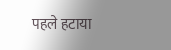पहले हटाया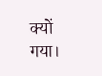क्यों गया।